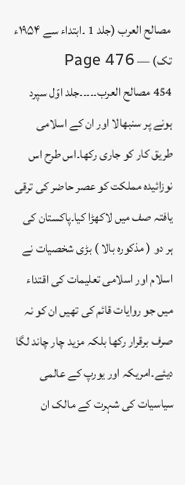مصالح العرب (جلد 1 ۔ابتداء سے ۱۹۵۴ء تک) — Page 476
454 مصالح العرب۔۔۔۔۔جلد اوّل سپرد ہونے پر سنبھالا اور ان کے اسلامی طریق کار کو جاری رکھا۔اس طرح اس نوزائیدہ مملکت کو عصر حاضر کی ترقی یافتہ صف میں لاکھڑا کیا۔پاکستان کی ہر دو ( مذکورہ بالا ) بڑی شخصیات نے اسلام اور اسلامی تعلیمات کی اقتداء میں جو روایات قائم کی تھیں ان کو نہ صرف برقرار رکھا بلکہ مزید چار چاند لگا دیئے۔امریکہ اور یورپ کے عالمی سیاسیات کی شہرت کے مالک ان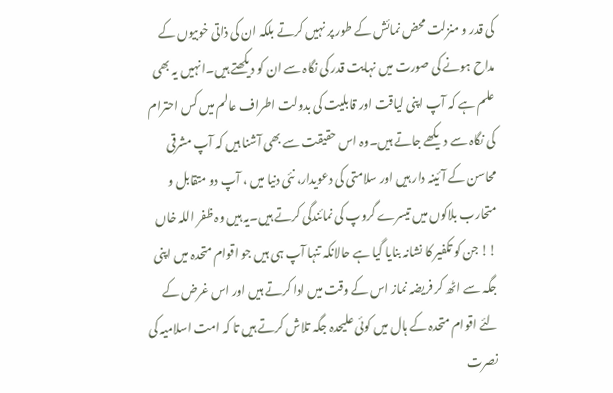کی قدر و منزلت محض نمائش کے طور پر نہیں کرتے بلکہ ان کی ذاتی خوبیوں کے مداح ہونے کی صورت میں نہایت قدر کی نگاہ سے ان کو دیکھتے ہیں۔انہیں یہ بھی علم ہے کہ آپ اپنی لیاقت اور قابلیت کی بدولت اطراف عالم میں کس احترام کی نگاہ سے دیکھے جاتے ہیں۔وہ اس حقیقت سے بھی آشنا ہیں کہ آپ مشرقی محاسن کے آئینہ دار ہیں اور سلامتی کی دعویدار، نئی دنیا میں ، آپ دو متقابل و متحارب بلاکوں میں تیسرے گروپ کی نمائندگی کرتے ہیں۔یہ ہیں وہ ظفر اللہ خاں !! جن کو تکفیر کا نشانہ بنایا گیا ہے حالانکہ تنہا آپ ہی ہیں جو اقوام متحدہ میں اپنی جگہ سے اٹھ کر فریضہ نماز اس کے وقت میں ادا کرتے ہیں اور اس غرض کے لئے اقوام متحدہ کے ہال میں کوئی علیحدہ جگہ تلاش کرتے ہیں تا کہ امت اسلامیہ کی نصرت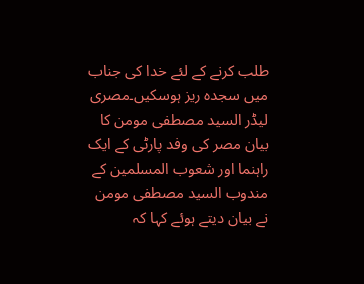طلب کرنے کے لئے خدا کی جناب میں سجدہ ریز ہوسکیں۔مصری لیڈر السید مصطفی مومن کا بیان مصر کی وفد پارٹی کے ایک راہنما اور شعوب المسلمین کے مندوب السید مصطفی مومن نے بیان دیتے ہوئے کہا کہ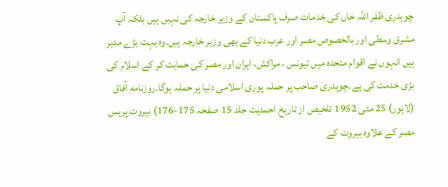چوہدری ظفر اللہ خاں کی خدمات صرف پاکستان کے وزیر خارجہ کی نہیں ہیں بلکہ آپ مشرق وسطی اور بالخصوص مصر اور عرب دنیا کے بھی وزیر خارجہ ہیں۔وہ بہت بڑے مدبر ہیں انہوں نے اقوام متحدہ میں تیونس ، مراکش، ایران اور مصر کی حمایت کر کے اسلام کی بڑی خدمت کی ہے۔چوہدری صاحب پر حملہ پوری اسلامی دنیا پر حملہ ہوگا۔روزنامه آفاق (لاہور) 25 مئی 1952 تلخیص از تاریخ احمدیت جلد 15 صفحہ 175-176) بیروت پریس مصر کے علاوہ بیروت کے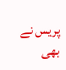پریس نے بھی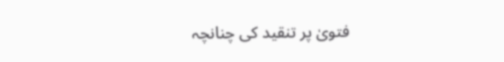فتویٰ پر تنقید کی چنانچہ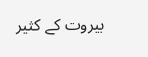بیروت کے کثیر